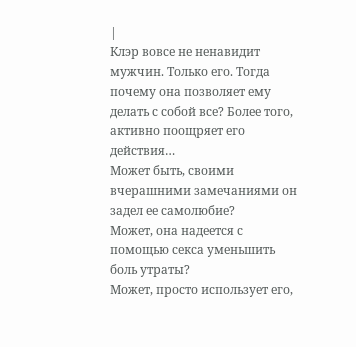|
Клэр вовсе не ненавидит мужчин. Только его. Тогда почему она позволяет ему делать с собой все? Более того, активно поощряет его действия…
Может быть, своими вчерашними замечаниями он задел ее самолюбие?
Может, она надеется с помощью секса уменьшить боль утраты?
Может, просто использует его,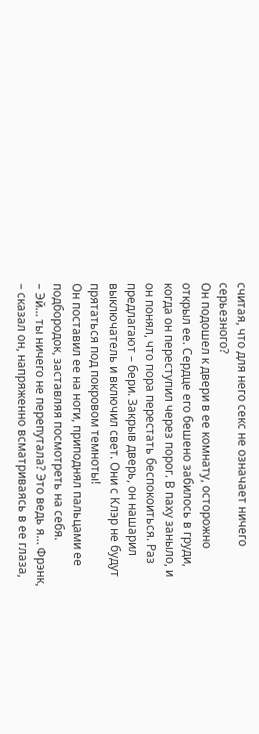считая, что для него секс не означает ничего серьезного?
Он подошел к двери в ее комнату, осторожно открыл ее. Сердце его бешено забилось в груди, когда он переступил через порог. В паху заныло, и он понял, что пора перестать беспокоиться. Раз предлагают – бери. Закрыв дверь, он нашарил выключатель и включил свет. Они с Клэр не будут прятаться под покровом темноты!
Он поставил ее на ноги, приподнял пальцами ее подбородок, заставляя посмотреть на себя.
– Эй… ты ничего не перепутала? Это ведь я… Фрэнк, – сказал он, напряженно всматриваясь в ее глаза,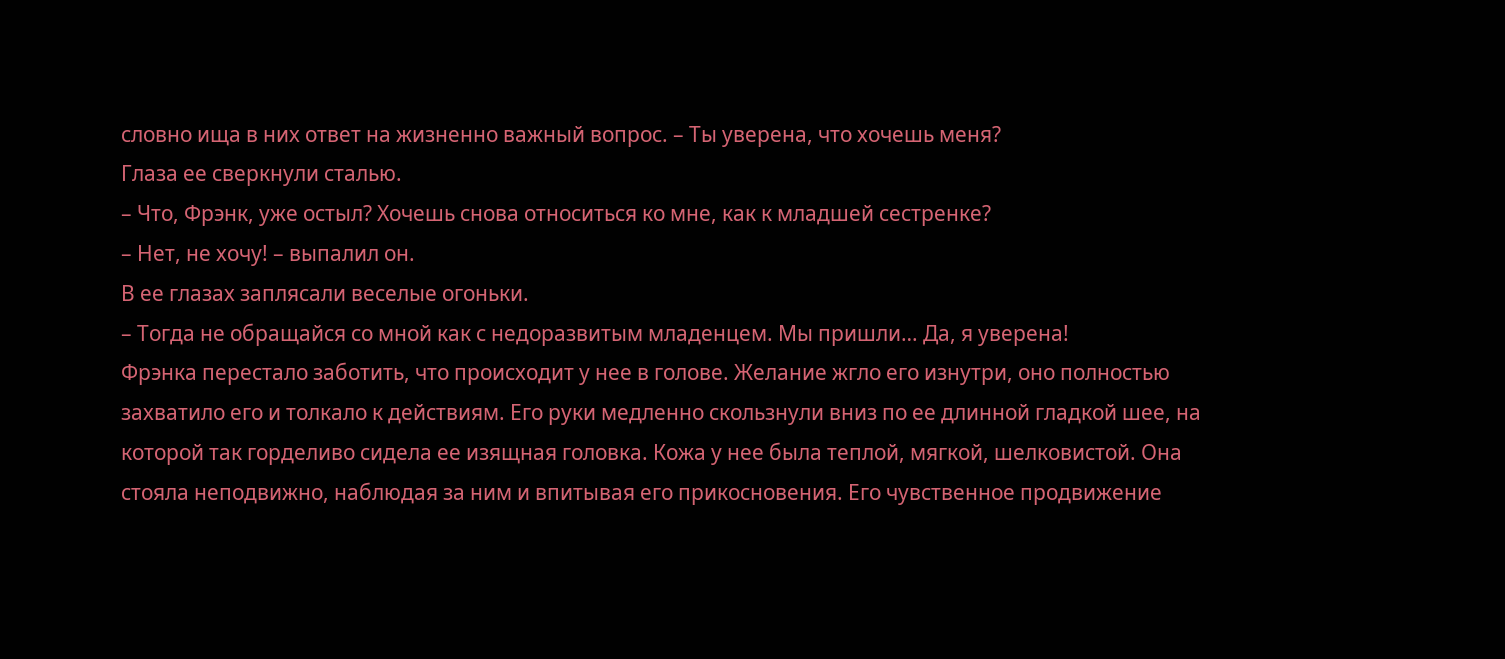словно ища в них ответ на жизненно важный вопрос. – Ты уверена, что хочешь меня?
Глаза ее сверкнули сталью.
– Что, Фрэнк, уже остыл? Хочешь снова относиться ко мне, как к младшей сестренке?
– Нет, не хочу! – выпалил он.
В ее глазах заплясали веселые огоньки.
– Тогда не обращайся со мной как с недоразвитым младенцем. Мы пришли… Да, я уверена!
Фрэнка перестало заботить, что происходит у нее в голове. Желание жгло его изнутри, оно полностью захватило его и толкало к действиям. Его руки медленно скользнули вниз по ее длинной гладкой шее, на которой так горделиво сидела ее изящная головка. Кожа у нее была теплой, мягкой, шелковистой. Она стояла неподвижно, наблюдая за ним и впитывая его прикосновения. Его чувственное продвижение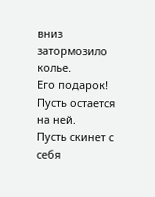вниз затормозило колье.
Его подарок!
Пусть остается на ней.
Пусть скинет с себя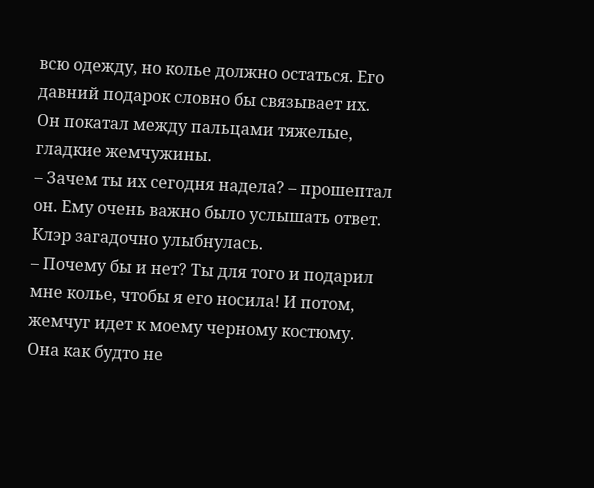всю одежду, но колье должно остаться. Его давний подарок словно бы связывает их. Он покатал между пальцами тяжелые, гладкие жемчужины.
– Зачем ты их сегодня надела? – прошептал он. Ему очень важно было услышать ответ.
Клэр загадочно улыбнулась.
– Почему бы и нет? Ты для того и подарил мне колье, чтобы я его носила! И потом, жемчуг идет к моему черному костюму.
Она как будто не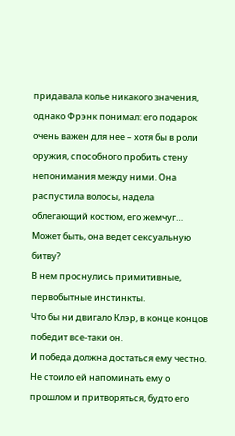придавала колье никакого значения, однако Фрэнк понимал: его подарок очень важен для нее – хотя бы в роли оружия, способного пробить стену непонимания между ними. Она распустила волосы, надела облегающий костюм, его жемчуг… Может быть, она ведет сексуальную битву?
В нем проснулись примитивные, первобытные инстинкты.
Что бы ни двигало Клэр, в конце концов победит все-таки он.
И победа должна достаться ему честно.
Не стоило ей напоминать ему о прошлом и притворяться, будто его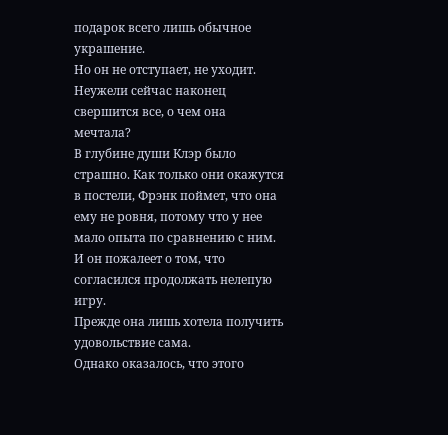подарок всего лишь обычное украшение.
Но он не отступает, не уходит. Неужели сейчас наконец свершится все, о чем она мечтала?
В глубине души Клэр было страшно. Как только они окажутся в постели, Фрэнк поймет, что она ему не ровня, потому что у нее мало опыта по сравнению с ним. И он пожалеет о том, что согласился продолжать нелепую игру.
Прежде она лишь хотела получить удовольствие сама.
Однако оказалось, что этого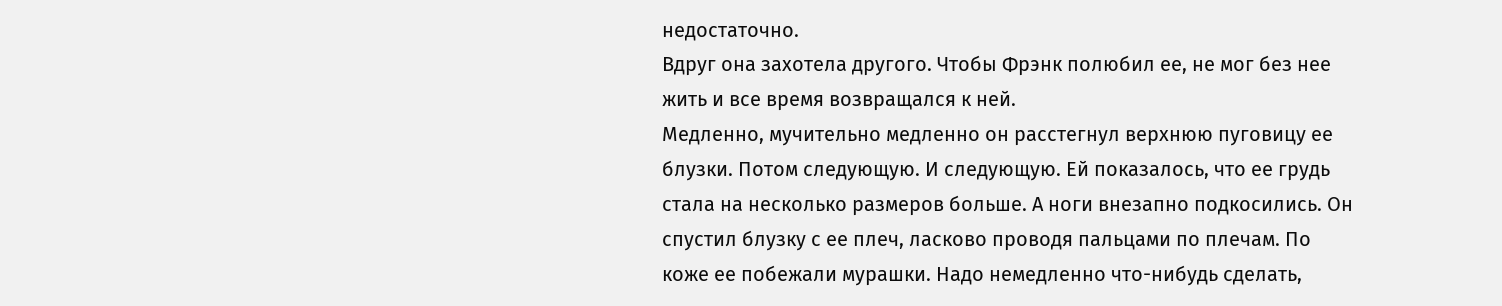недостаточно.
Вдруг она захотела другого. Чтобы Фрэнк полюбил ее, не мог без нее жить и все время возвращался к ней.
Медленно, мучительно медленно он расстегнул верхнюю пуговицу ее блузки. Потом следующую. И следующую. Ей показалось, что ее грудь стала на несколько размеров больше. А ноги внезапно подкосились. Он спустил блузку с ее плеч, ласково проводя пальцами по плечам. По коже ее побежали мурашки. Надо немедленно что-нибудь сделать,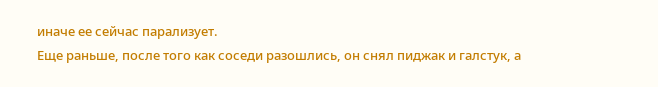иначе ее сейчас парализует.
Еще раньше, после того как соседи разошлись, он снял пиджак и галстук, а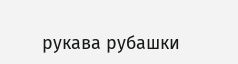рукава рубашки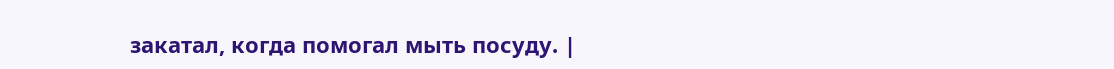закатал, когда помогал мыть посуду. |